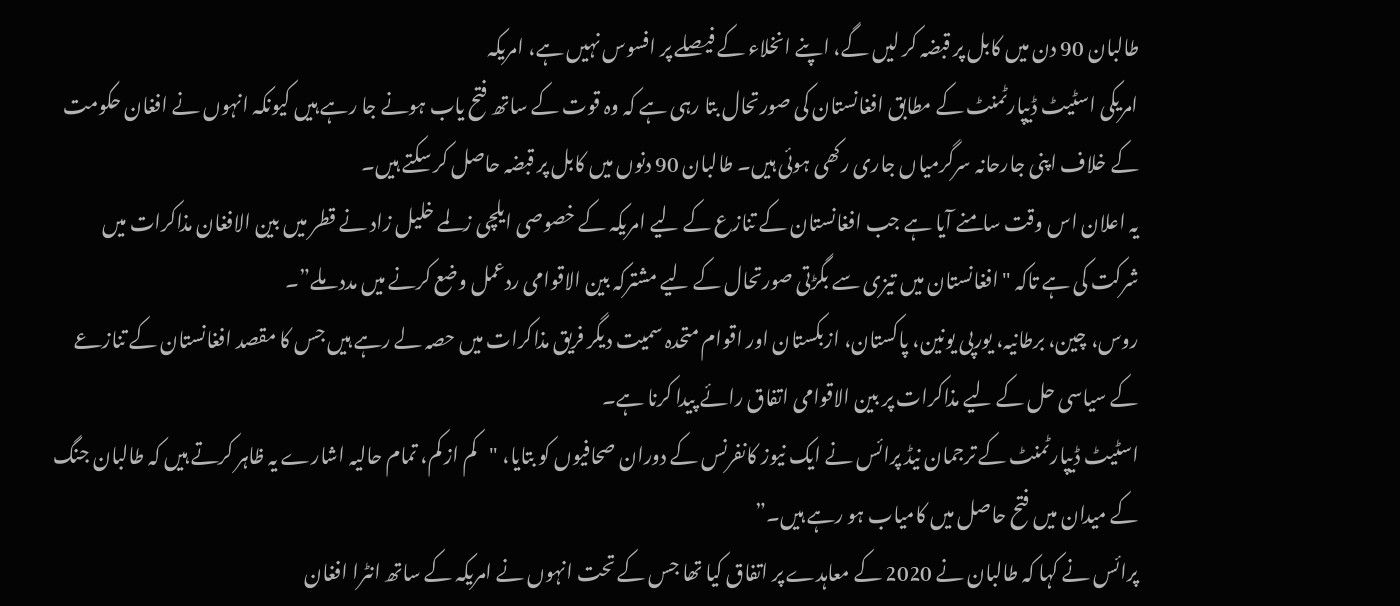طالبان 90 دن میں کابل پر قبضہ کر لیں گے، اپنے انخلاء کے فیصلے پر افسوس نہیں ہے، امریکہ
امریکی اسٹیٹ ڈیپارٹمنٹ کے مطابق افغانستان کی صورتحال بتا رہی ہے کہ وہ قوت کے ساتھ فتح یاب ہونے جا رہے ہیں کیونکہ انہوں نے افغان حکومت کے خلاف اپنی جارحانہ سرگرمیاں جاری رکھی ہوئی ہیں۔ طالبان 90 دنوں میں کابل پر قبضہ حاصل کر سکتے ہیں۔
یہ اعلان اس وقت سامنے آیا ہے جب افغانستان کے تنازع کے لیے امریکہ کے خصوصی ایلچی زلمے خلیل زاد نے قطر میں بین الافغان مذاکرات میں شرکت کی ہے تاکہ "افغانستان میں تیزی سے بگڑتی صورتحال کے لیے مشترکہ بین الاقوامی ردعمل وضع کرنے میں مدد ملے”۔
روس، چین، برطانیہ، یورپی یونین، پاکستان، ازبکستان اور اقوام متحدہ سمیت دیگر فریق مذاکرات میں حصہ لے رہے ہیں جس کا مقصد افغانستان کے تنازعے کے سیاسی حل کے لیے مذاکرات پر بین الاقوامی اتفاق رائے پیدا کرنا ہے۔
اسٹیٹ ڈیپارٹمنٹ کے ترجمان نیڈ پرائس نے ایک نیوز کانفرنس کے دوران صحافیوں کو بتایا، "کم از کم، تمام حالیہ اشارے یہ ظاہر کرتے ہیں کہ طالبان جنگ کے میدان میں فتح حاصل میں کامیاب ہو رہے ہیں۔”
پرائس نے کہا کہ طالبان نے 2020 کے معاہدے پر اتفاق کیا تھا جس کے تحت انہوں نے امریکہ کے ساتھ انٹرا افغان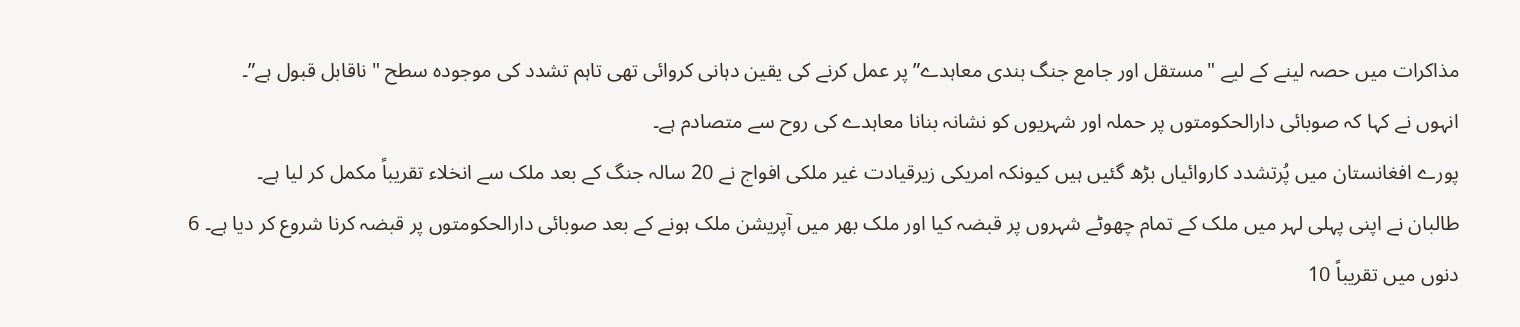مذاکرات میں حصہ لینے کے لیے "مستقل اور جامع جنگ بندی معاہدے” پر عمل کرنے کی یقین دہانی کروائی تھی تاہم تشدد کی موجودہ سطح "ناقابل قبول ہے”۔
انہوں نے کہا کہ صوبائی دارالحکومتوں پر حملہ اور شہریوں کو نشانہ بنانا معاہدے کی روح سے متصادم ہے۔
پورے افغانستان میں پُرتشدد کاروائیاں بڑھ گئیں ہیں کیونکہ امریکی زیرقیادت غیر ملکی افواج نے 20 سالہ جنگ کے بعد ملک سے انخلاء تقریباً مکمل کر لیا ہے۔
طالبان نے اپنی پہلی لہر میں ملک کے تمام چھوٹے شہروں پر قبضہ کیا اور ملک بھر میں آپریشن ملک ہونے کے بعد صوبائی دارالحکومتوں پر قبضہ کرنا شروع کر دیا ہے۔ 6 دنوں میں تقریباً 10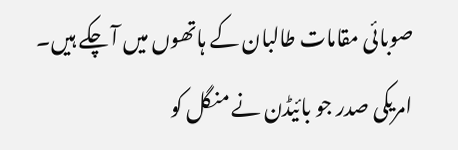صوبائی مقامات طالبان کے ہاتھوں میں آ چکے ہیں۔
امریکی صدر جو بائیڈن نے منگل کو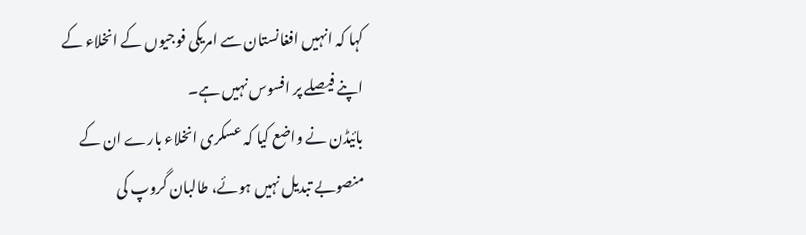کہا کہ انہیں افغانستان سے امریکی فوجیوں کے انخلاء کے اپنے فیصلے پر افسوس نہیں ہے۔
بائیڈن نے واضع کیا کہ عسکری انخلاء بارے ان کے منصوبے تبدیل نہیں ہوئے، طالبان گروپ کی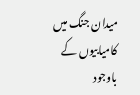میدان جنگ میں کامیابیوں کے باوجود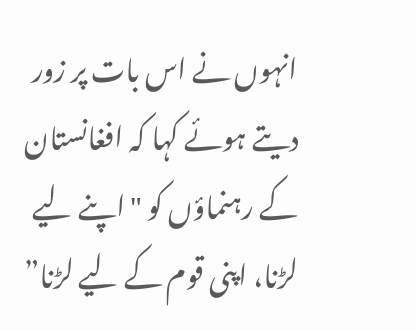انہوں نے اس بات پر زور دیتے ہوئے کہا کہ افغانستان کے رہنماؤں کو "اپنے لیے لڑنا، اپنی قوم کے لیے لڑنا”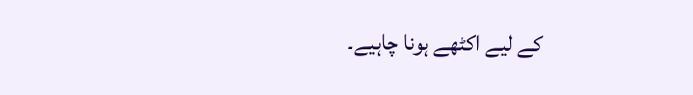کے لیے اکٹھے ہونا چاہیے۔